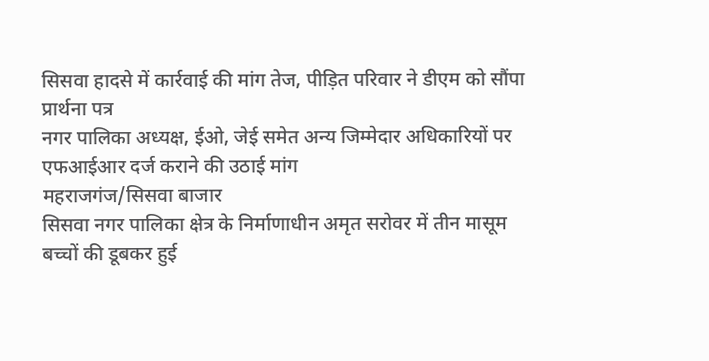सिसवा हादसे में कार्रवाई की मांग तेज, पीड़ित परिवार ने डीएम को सौंपा प्रार्थना पत्र
नगर पालिका अध्यक्ष, ईओ, जेई समेत अन्य जिम्मेदार अधिकारियों पर एफआईआर दर्ज कराने की उठाई मांग
महराजगंज/सिसवा बाजार
सिसवा नगर पालिका क्षेत्र के निर्माणाधीन अमृत सरोवर में तीन मासूम बच्चों की डूबकर हुई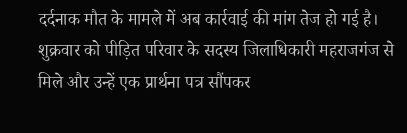दर्दनाक मौत के मामले में अब कार्रवाई की मांग तेज हो गई है। शुक्रवार को पीड़ित परिवार के सदस्य जिलाधिकारी महराजगंज से मिले और उन्हें एक प्रार्थना पत्र सौंपकर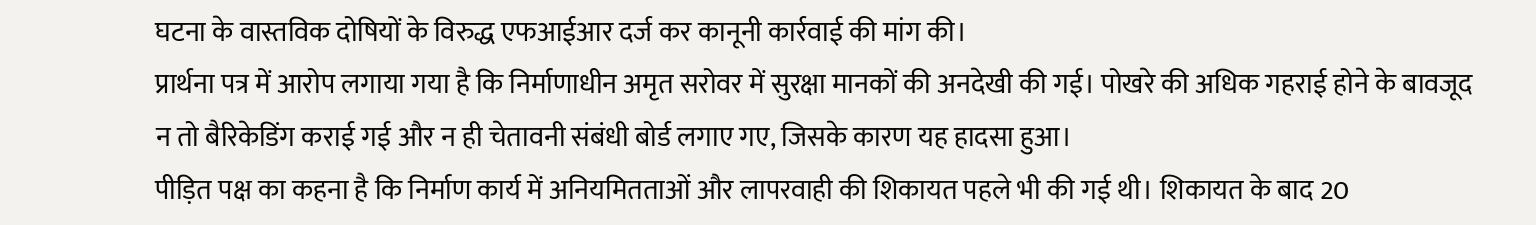घटना के वास्तविक दोषियों के विरुद्ध एफआईआर दर्ज कर कानूनी कार्रवाई की मांग की।
प्रार्थना पत्र में आरोप लगाया गया है कि निर्माणाधीन अमृत सरोवर में सुरक्षा मानकों की अनदेखी की गई। पोखरे की अधिक गहराई होने के बावजूद न तो बैरिकेडिंग कराई गई और न ही चेतावनी संबंधी बोर्ड लगाए गए, जिसके कारण यह हादसा हुआ।
पीड़ित पक्ष का कहना है कि निर्माण कार्य में अनियमितताओं और लापरवाही की शिकायत पहले भी की गई थी। शिकायत के बाद 20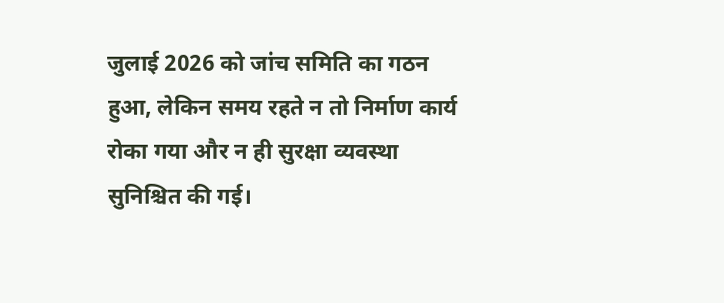जुलाई 2026 को जांच समिति का गठन हुआ, लेकिन समय रहते न तो निर्माण कार्य रोका गया और न ही सुरक्षा व्यवस्था सुनिश्चित की गई।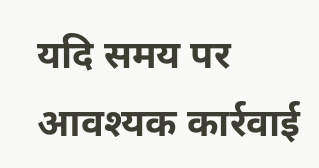यदि समय पर आवश्यक कार्रवाई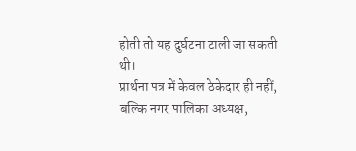होती तो यह दुर्घटना टाली जा सकती थी।
प्रार्थना पत्र में केवल ठेकेदार ही नहीं, बल्कि नगर पालिका अध्यक्ष,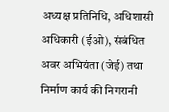अध्यक्ष प्रतिनिधि, अधिशासी अधिकारी (ईओ), संबंधित अवर अभियंता (जेई) तथा निर्माण कार्य की निगरानी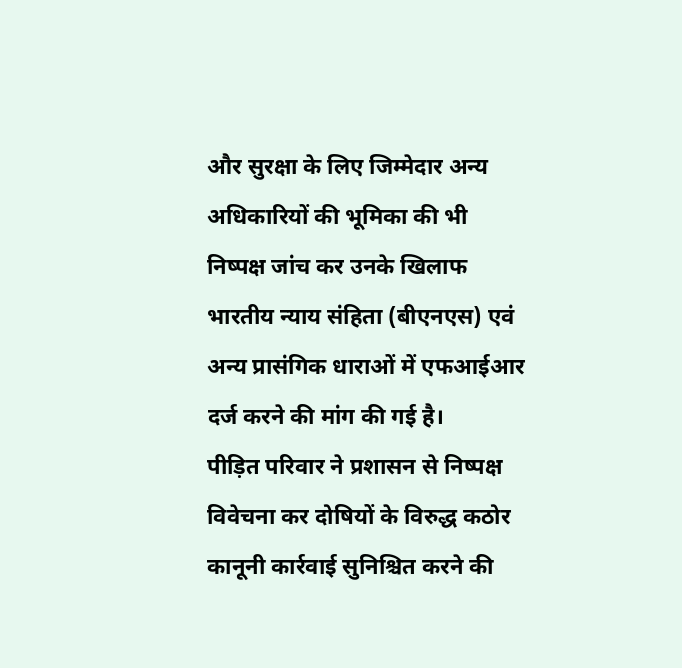और सुरक्षा के लिए जिम्मेदार अन्य अधिकारियों की भूमिका की भी निष्पक्ष जांच कर उनके खिलाफ भारतीय न्याय संहिता (बीएनएस) एवं अन्य प्रासंगिक धाराओं में एफआईआर दर्ज करने की मांग की गई है।
पीड़ित परिवार ने प्रशासन से निष्पक्ष विवेचना कर दोषियों के विरुद्ध कठोर कानूनी कार्रवाई सुनिश्चित करने की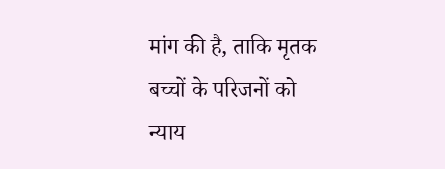मांग की है, ताकि मृतक बच्चों के परिजनों को न्याय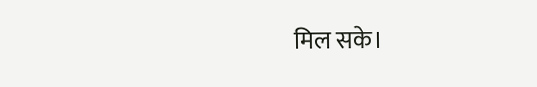मिल सके।